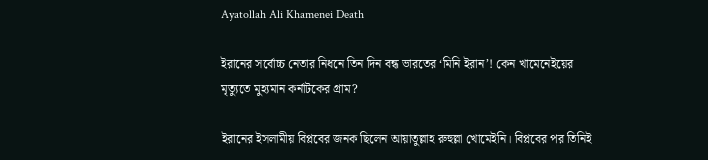Ayatollah Ali Khamenei Death

ইরানের সর্বোচ্চ নেতার নিধনে তিন দিন বন্ধ ভারতের ‘মিনি ইরান’! কেন খামেনেইয়ের মৃত্যুতে মুহ্যমান কর্নাটকের গ্রাম?

ইরানের ইসলামীয় বিপ্লবের জনক ছিলেন আয়াতুল্লাহ রুহুল্লা খোমেইনি। বিপ্লবের পর তিনিই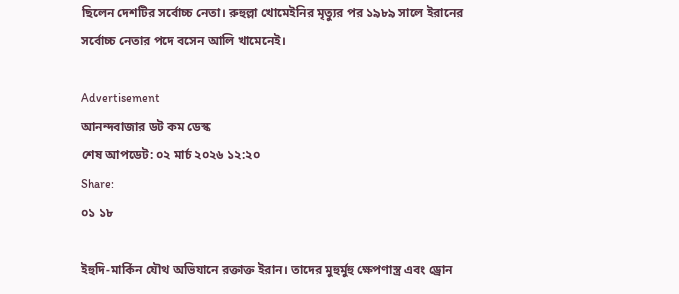ছিলেন দেশটির সর্বোচ্চ নেতা। রুহুল্লা খোমেইনির মৃত্যুর পর ১৯৮৯ সালে ইরানের সর্বোচ্চ নেতার পদে বসেন আলি খামেনেই।

Advertisement
আনন্দবাজার ডট কম ডেস্ক
শেষ আপডেট: ০২ মার্চ ২০২৬ ১২:২০
Share:
০১ ১৮

ইহুদি-মার্কিন যৌথ অভিযানে রক্তাক্ত ইরান। তাদের মুহুর্মুহু ক্ষেপণাস্ত্র এবং ড্রোন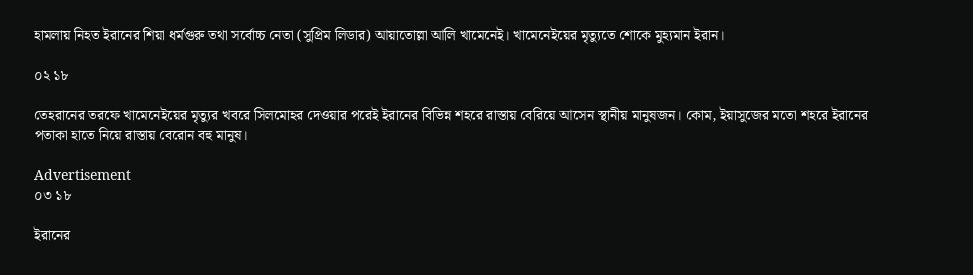হামলায় নিহত ইরানের শিয়া ধর্মগুরু তথা সর্বোচ্চ নেতা (সুপ্রিম লিডার) আয়াতোল্লা আলি খামেনেই। খামেনেইয়ের মৃত্যুতে শোকে মুহ্যমান ইরান।

০২ ১৮

তেহরানের তরফে খামেনেইয়ের মৃত্যুর খবরে সিলমোহর দেওয়ার পরেই ইরানের বিভিন্ন শহরে রাস্তায় বেরিয়ে আসেন স্থানীয় মানুষজন। কোম, ইয়াসুজের মতো শহরে ইরানের পতাকা হাতে নিয়ে রাস্তায় বেরোন বহু মানুষ।

Advertisement
০৩ ১৮

ইরানের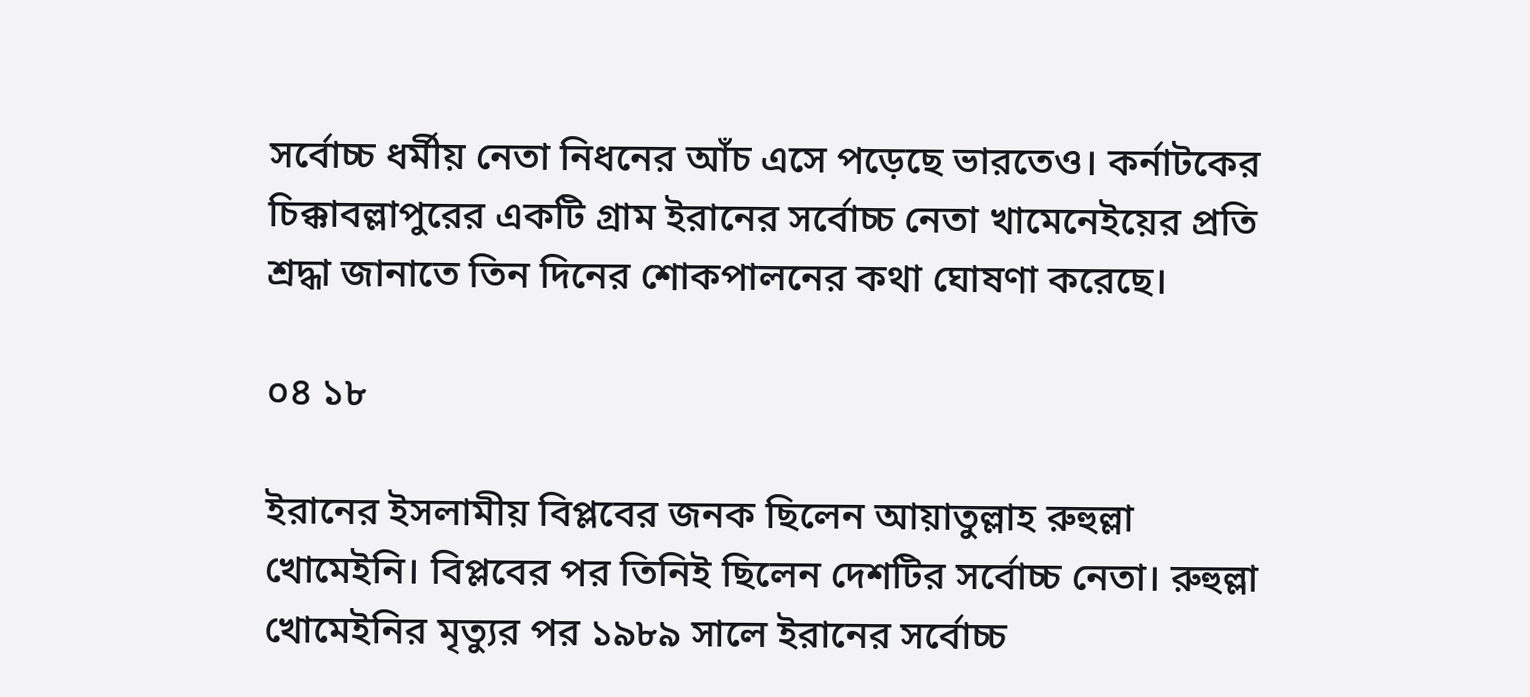সর্বোচ্চ ধর্মীয় নেতা নিধনের আঁচ এসে পড়েছে ভারতেও। কর্নাটকের চিক্কাবল্লাপুরের একটি গ্রাম ইরানের সর্বোচ্চ নেতা খামেনেইয়ের প্রতি শ্রদ্ধা জানাতে তিন দিনের শোকপালনের কথা ঘোষণা করেছে।

০৪ ১৮

ইরানের ইসলামীয় বিপ্লবের জনক ছিলেন আয়াতুল্লাহ রুহুল্লা খোমেইনি। বিপ্লবের পর তিনিই ছিলেন দেশটির সর্বোচ্চ নেতা। রুহুল্লা খোমেইনির মৃত্যুর পর ১৯৮৯ সালে ইরানের সর্বোচ্চ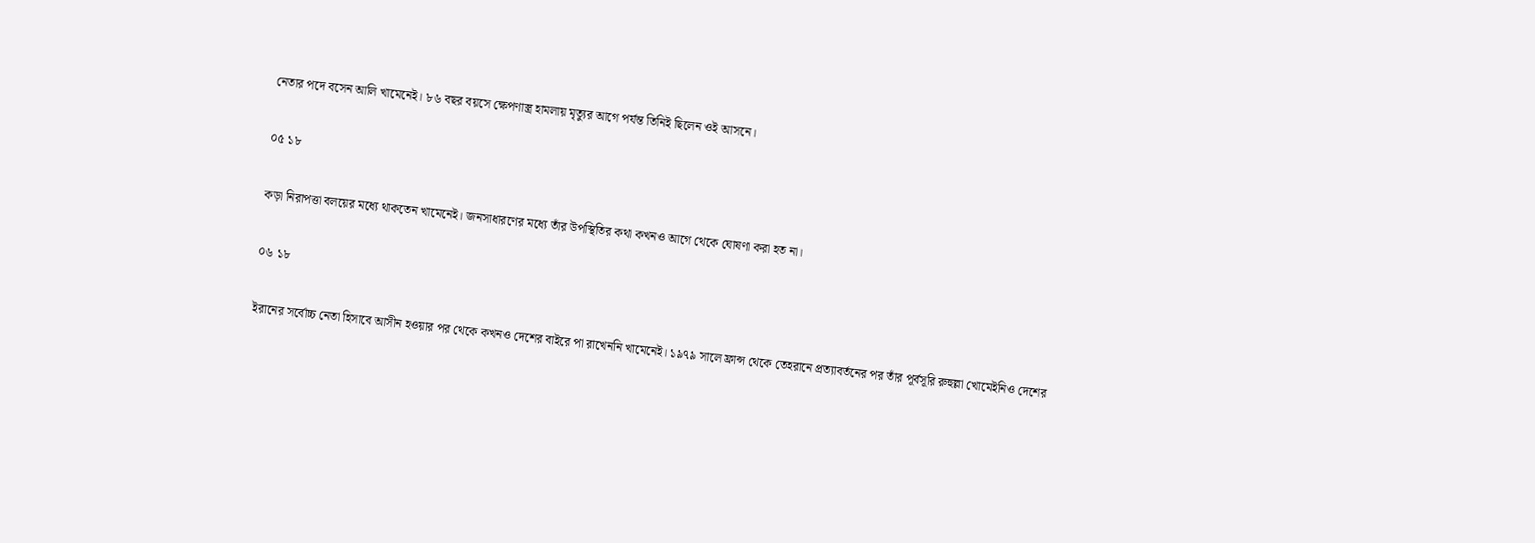নেতার পদে বসেন আলি খামেনেই। ৮৬ বছর বয়সে ক্ষেপণাস্ত্র হামলায় মৃত্যুর আগে পর্যন্ত তিনিই ছিলেন ওই আসনে।

০৫ ১৮

কড়া নিরাপত্তা বলয়ের মধ্যে থাকতেন খামেনেই। জনসাধারণের মধ্যে তাঁর উপস্থিতির কথা কখনও আগে থেকে ঘোষণা করা হত না।

০৬ ১৮

ইরানের সর্বোচ্চ নেতা হিসাবে আসীন হওয়ার পর থেকে কখনও দেশের বাইরে পা রাখেননি খামেনেই। ১৯৭৯ সালে ফ্রান্স থেকে তেহরানে প্রত্যাবর্তনের পর তাঁর পূর্বসূরি রুহুল্লা খোমেইনিও দেশের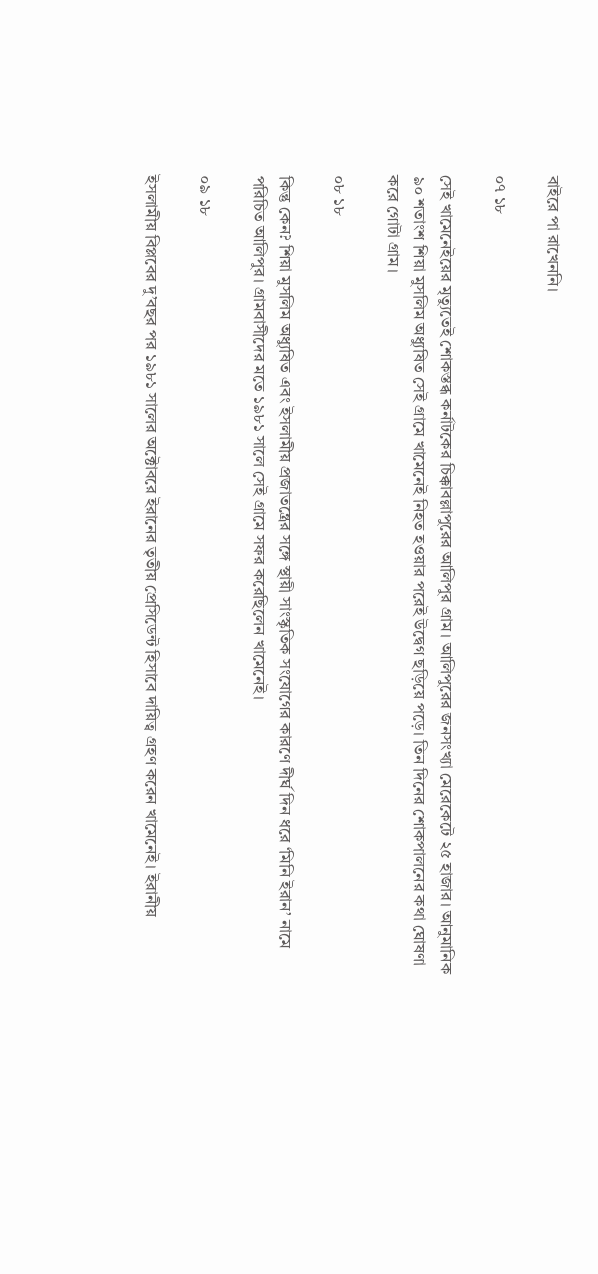বাইরে পা রাখেননি।

০৭ ১৮

সেই খামেনেইয়ের মৃত্যুতেই শোকস্তব্ধ কর্নাটকের চিক্কাবল্লাপুরের আলিপুর গ্রাম। আলিপুরের জনসংখ্যা মেরেকেটে ২৫ হাজার। আনুমানিক ৯০ শতাংশ শিয়া মুসলিম অধ্যুষিত সেই গ্রামে খামেনেই নিহত হওয়ার পরেই উদ্বেগ ছড়িয়ে পড়ে। তিন দিনের শোকপালনের কথা ঘোষণা করে গোটা গ্রাম।

০৮ ১৮

কিন্তু কেন? শিয়া মুসলিম অধ্যুষিত এবং ইসলামীয় প্রজাতন্ত্রের সঙ্গে স্থায়ী সাংস্কৃতিক সংযোগের কারণে দীর্ঘ দিন ধরে ‘মিনি ইরান’ নামে পরিচিত আলিপুর। গ্রামবাসীদের মতে ১৯৮১ সালে সেই গ্রামে সফর করেছিলেন খামেনেই।

০৯ ১৮

ইসলামীয় বিপ্লবের দু’বছর পর ১৯৮১ সালের অক্টোবরে ইরানের তৃতীয় প্রেসিডেন্ট হিসাবে দায়িত্ব গ্রহণ করেন খামেনেই। ইরানীয়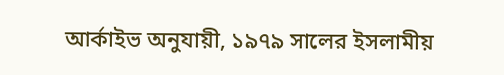আর্কাইভ অনুযায়ী, ১৯৭৯ সালের ইসলামীয়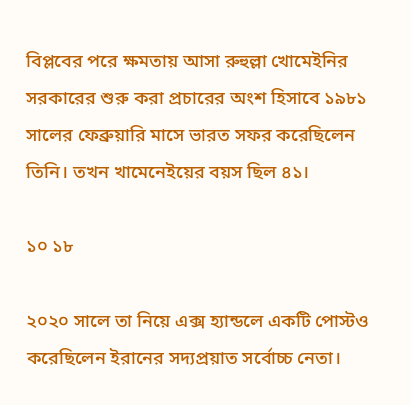বিপ্লবের পরে ক্ষমতায় আসা রুহুল্লা খোমেইনির সরকারের শুরু করা প্রচারের অংশ হিসাবে ১৯৮১ সালের ফেব্রুয়ারি মাসে ভারত সফর করেছিলেন তিনি। তখন খামেনেইয়ের বয়স ছিল ৪১।

১০ ১৮

২০২০ সালে তা নিয়ে এক্স হ্যান্ডলে একটি পোস্টও করেছিলেন ইরানের সদ্যপ্রয়াত সর্বোচ্চ নেতা।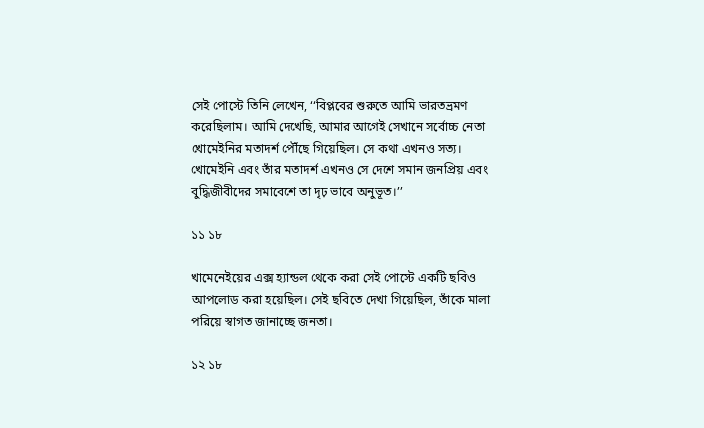সেই পোস্টে তিনি লেখেন, ‘‘বিপ্লবের শুরুতে আমি ভারতভ্রমণ করেছিলাম। আমি দেখেছি, আমার আগেই সেখানে সর্বোচ্চ নেতা খোমেইনির মতাদর্শ পৌঁছে গিয়েছিল। সে কথা এখনও সত্য। খোমেইনি এবং তাঁর মতাদর্শ এখনও সে দেশে সমান জনপ্রিয় এবং বুদ্ধিজীবীদের সমাবেশে তা দৃঢ় ভাবে অনুভূত।’’

১১ ১৮

খামেনেইয়ের এক্স হ্যান্ডল থেকে করা সেই পোস্টে একটি ছবিও আপলোড করা হয়েছিল। সেই ছবিতে দেখা গিয়েছিল, তাঁকে মালা পরিয়ে স্বাগত জানাচ্ছে জনতা।

১২ ১৮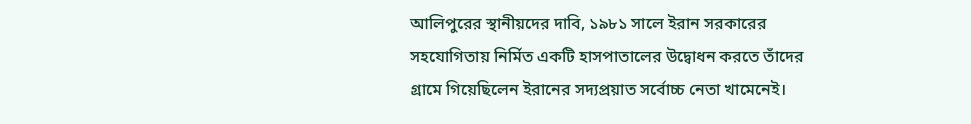আলিপুরের স্থানীয়দের দাবি, ১৯৮১ সালে ইরান সরকারের সহযোগিতায় নির্মিত একটি হাসপাতালের উদ্বোধন করতে তাঁদের গ্রামে গিয়েছিলেন ইরানের সদ্যপ্রয়াত সর্বোচ্চ নেতা খামেনেই।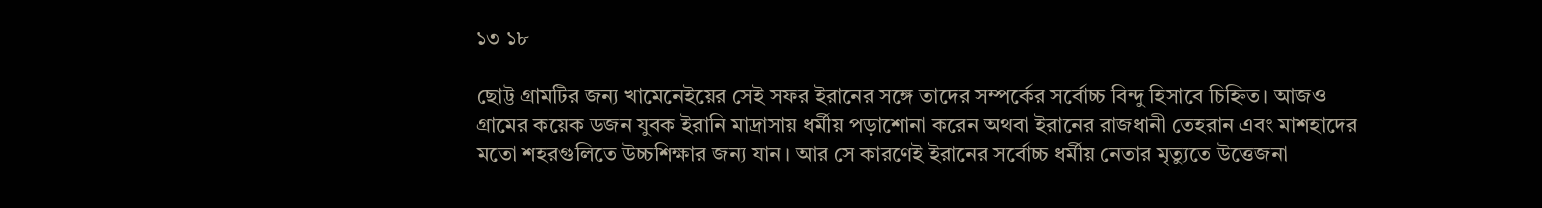১৩ ১৮

ছোট্ট গ্রামটির জন্য খামেনেইয়ের সেই সফর ইরানের সঙ্গে তাদের সম্পর্কের সর্বোচ্চ বিন্দু হিসাবে চিহ্নিত। আজও গ্রামের কয়েক ডজন যুবক ইরানি মাদ্রাসায় ধর্মীয় পড়াশোনা করেন অথবা ইরানের রাজধানী তেহরান এবং মাশহাদের মতো শহরগুলিতে উচ্চশিক্ষার জন্য যান। আর সে কারণেই ইরানের সর্বোচ্চ ধর্মীয় নেতার মৃত্যুতে উত্তেজনা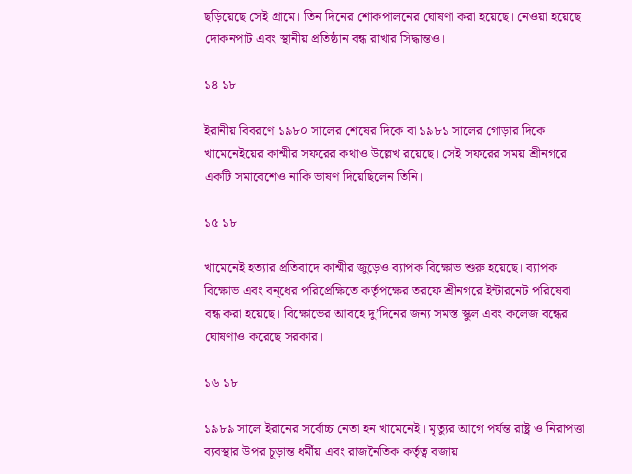ছড়িয়েছে সেই গ্রামে। তিন দিনের শোকপালনের ঘোষণা করা হয়েছে। নেওয়া হয়েছে দোকনপাট এবং স্থানীয় প্রতিষ্ঠান বন্ধ রাখার সিদ্ধান্তও।

১৪ ১৮

ইরানীয় বিবরণে ১৯৮০ সালের শেষের দিকে বা ১৯৮১ সালের গোড়ার দিকে খামেনেইয়ের কাশ্মীর সফরের কথাও উল্লেখ রয়েছে। সেই সফরের সময় শ্রীনগরে একটি সমাবেশেও নাকি ভাষণ দিয়েছিলেন তিনি।

১৫ ১৮

খামেনেই হত্যার প্রতিবাদে কাশ্মীর জুড়েও ব্যাপক বিক্ষোভ শুরু হয়েছে। ব্যাপক বিক্ষোভ এবং বন্‌ধের পরিপ্রেক্ষিতে কর্তৃপক্ষের তরফে শ্রীনগরে ইন্টারনেট পরিষেবা বন্ধ করা হয়েছে। বিক্ষোভের আবহে দু’দিনের জন্য সমস্ত স্কুল এবং কলেজ বন্ধের ঘোষণাও করেছে সরকার।

১৬ ১৮

১৯৮৯ সালে ইরানের সর্বোচ্চ নেতা হন খামেনেই। মৃত্যুর আগে পর্যন্ত রাষ্ট্র ও নিরাপত্তা ব্যবস্থার উপর চূড়ান্ত ধর্মীয় এবং রাজনৈতিক কর্তৃত্ব বজায়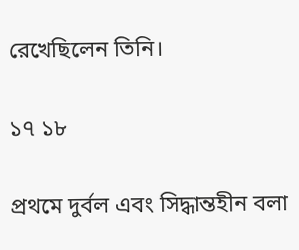রেখেছিলেন তিনি।

১৭ ১৮

প্রথমে দুর্বল এবং সিদ্ধান্তহীন বলা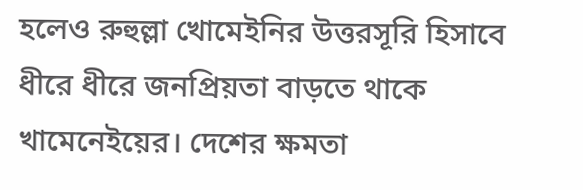হলেও রুহুল্লা খোমেইনির উত্তরসূরি হিসাবে ধীরে ধীরে জনপ্রিয়তা বাড়তে থাকে খামেনেইয়ের। দেশের ক্ষমতা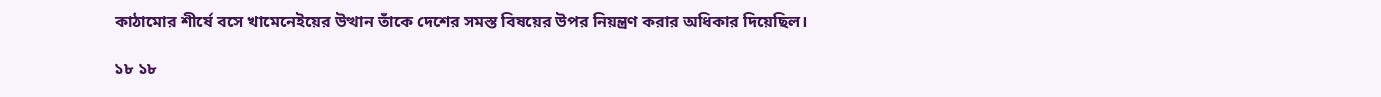কাঠামোর শীর্ষে বসে খামেনেইয়ের উত্থান তাঁকে দেশের সমস্ত বিষয়ের উপর নিয়ন্ত্রণ করার অধিকার দিয়েছিল।

১৮ ১৮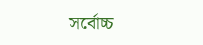সর্বোচ্চ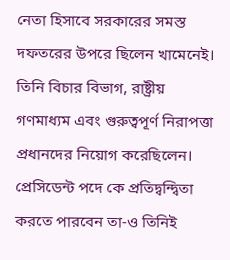নেতা হিসাবে সরকারের সমস্ত দফতরের উপরে ছিলেন খামেনেই। তিনি বিচার বিভাগ, রাষ্ট্রীয় গণমাধ্যম এবং গুরুত্বপূর্ণ নিরাপত্তা প্রধানদের নিয়োগ করেছিলেন। প্রেসিডেন্ট পদে কে প্রতিদ্বন্দ্বিতা করতে পারবেন তা-ও তিনিই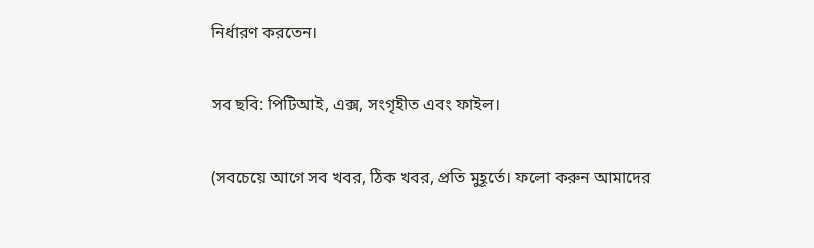নির্ধারণ করতেন।

সব ছবি: পিটিআই, এক্স, সংগৃহীত এবং ফাইল।

(সবচেয়ে আগে সব খবর, ঠিক খবর, প্রতি মুহূর্তে। ফলো করুন আমাদের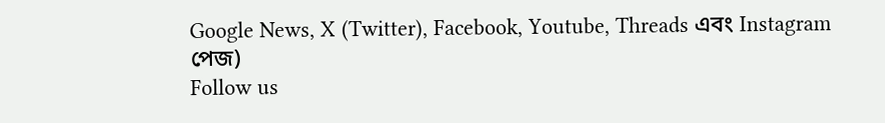Google News, X (Twitter), Facebook, Youtube, Threads এবং Instagram পেজ)
Follow us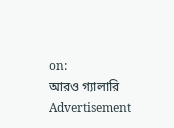on:
আরও গ্যালারি
Advertisement